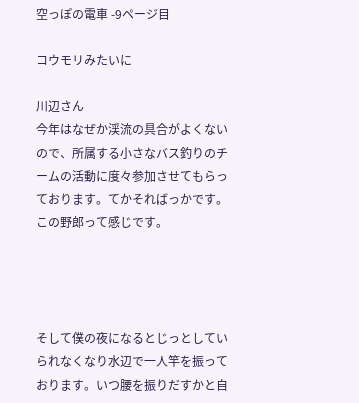空っぽの電車 -9ページ目

コウモリみたいに

川辺さん
今年はなぜか渓流の具合がよくないので、所属する小さなバス釣りのチームの活動に度々参加させてもらっております。てかそればっかです。この野郎って感じです。




そして僕の夜になるとじっとしていられなくなり水辺で一人竿を振っております。いつ腰を振りだすかと自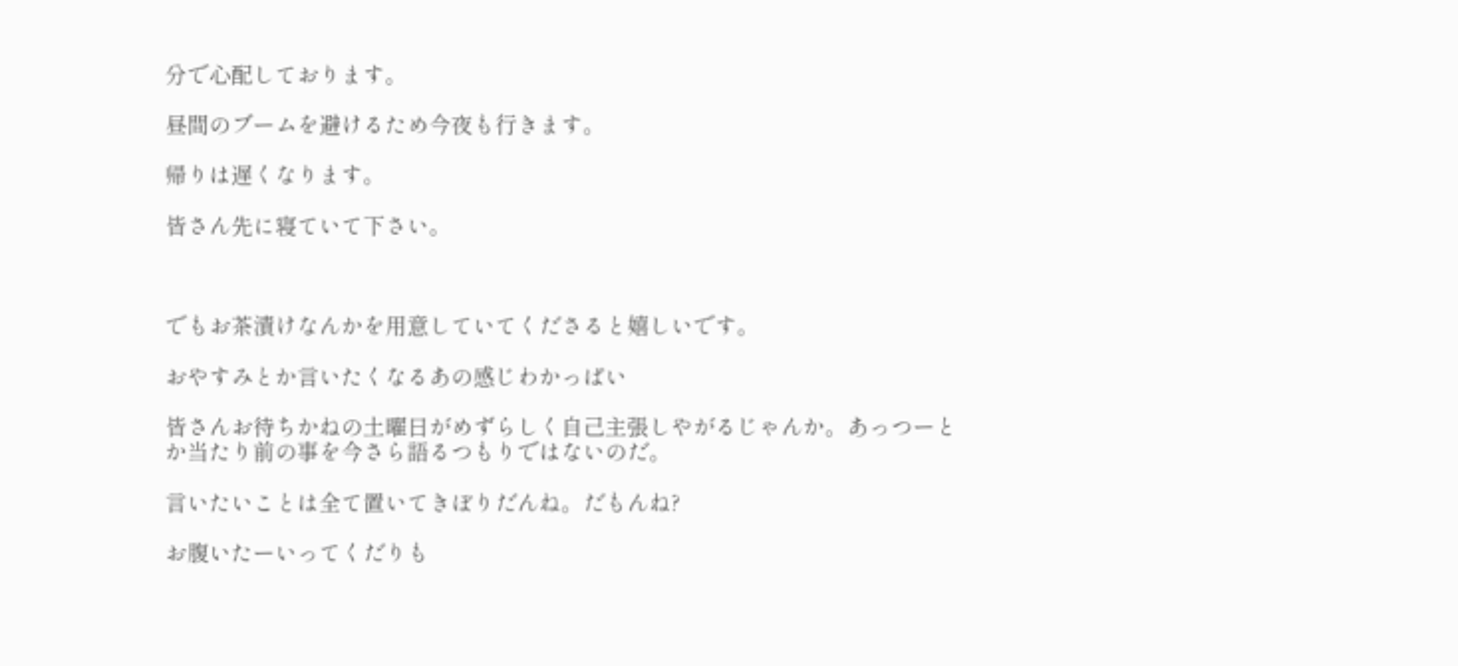分で心配しております。

昼間のブームを避けるため今夜も行きます。

帰りは遅くなります。

皆さん先に寝ていて下さい。



でもお茶漬けなんかを用意していてくださると嬉しいです。

おやすみとか言いたくなるあの感じわかっぱい

皆さんお待ちかねの土曜日がめずらしく自己主張しやがるじゃんか。あっつーとか当たり前の事を今さら語るつもりではないのだ。

言いたいことは全て置いてきぼりだんね。だもんね?

お腹いたーいってくだりも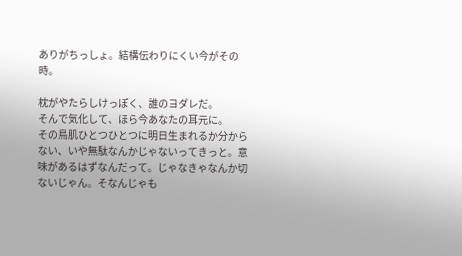ありがちっしょ。結構伝わりにくい今がその時。

枕がやたらしけっぽく、誰のヨダレだ。
そんで気化して、ほら今あなたの耳元に。
その鳥肌ひとつひとつに明日生まれるか分からない、いや無駄なんかじゃないってきっと。意味があるはずなんだって。じゃなきゃなんか切ないじゃん。そなんじゃも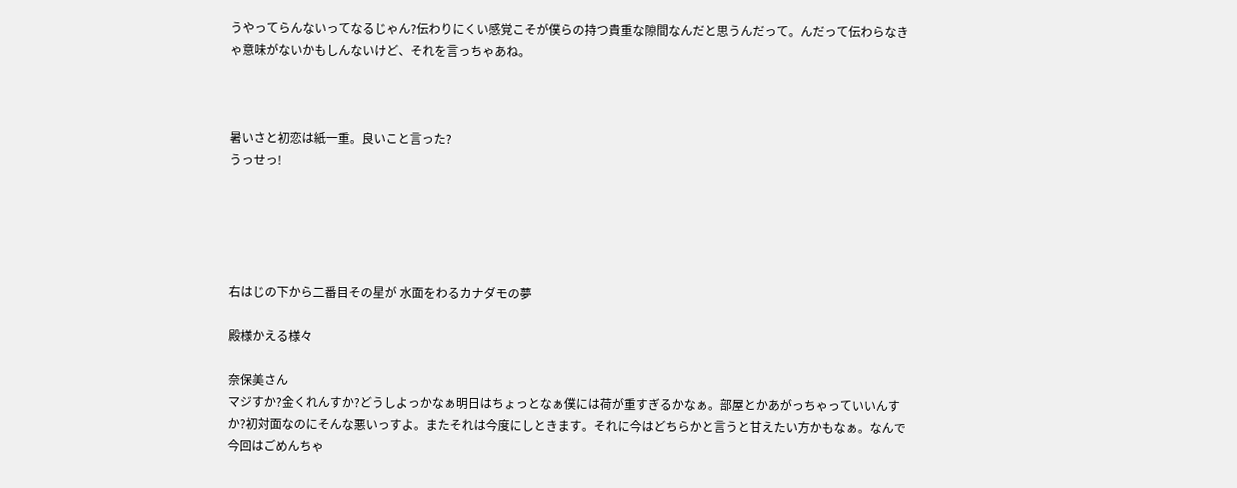うやってらんないってなるじゃん?伝わりにくい感覚こそが僕らの持つ貴重な隙間なんだと思うんだって。んだって伝わらなきゃ意味がないかもしんないけど、それを言っちゃあね。



暑いさと初恋は紙一重。良いこと言った?
うっせっ!





右はじの下から二番目その星が 水面をわるカナダモの夢

殿様かえる様々

奈保美さん
マジすか?金くれんすか?どうしよっかなぁ明日はちょっとなぁ僕には荷が重すぎるかなぁ。部屋とかあがっちゃっていいんすか?初対面なのにそんな悪いっすよ。またそれは今度にしときます。それに今はどちらかと言うと甘えたい方かもなぁ。なんで今回はごめんちゃ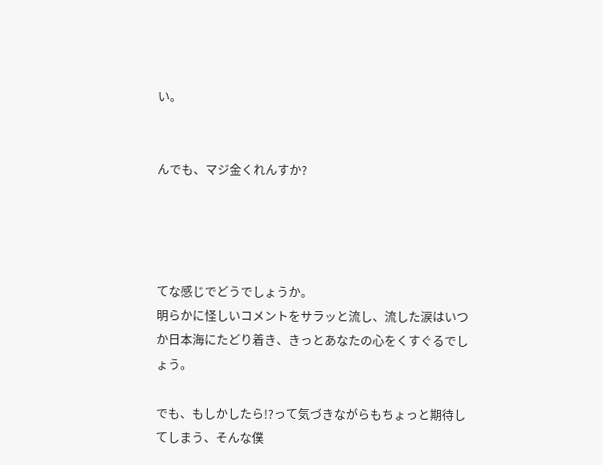い。


んでも、マジ金くれんすか?




てな感じでどうでしょうか。
明らかに怪しいコメントをサラッと流し、流した涙はいつか日本海にたどり着き、きっとあなたの心をくすぐるでしょう。

でも、もしかしたら!?って気づきながらもちょっと期待してしまう、そんな僕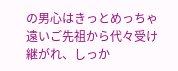の男心はきっとめっちゃ遠いご先祖から代々受け継がれ、しっか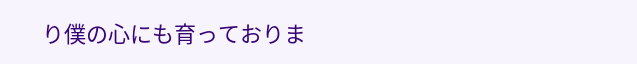り僕の心にも育っておりま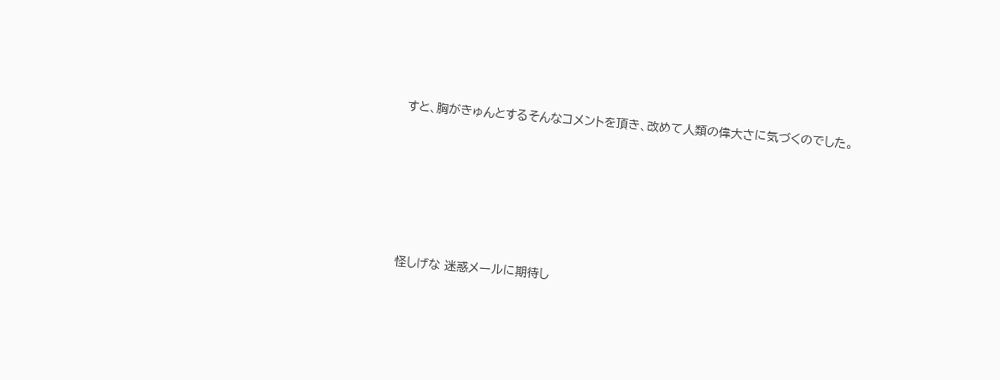すと、胸がきゅんとするそんなコメントを頂き、改めて人類の偉大さに気づくのでした。






怪しげな 迷惑メールに期待し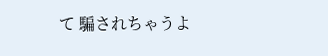て 騙されちゃうよ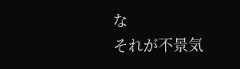な
それが不景気